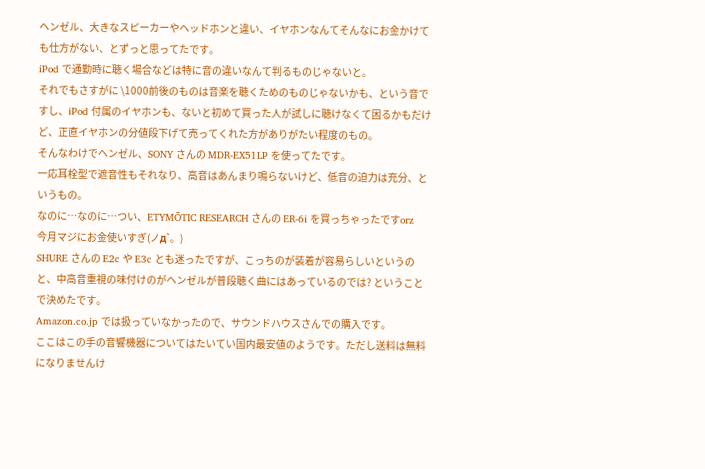ヘンゼル、大きなスピーカーやヘッドホンと違い、イヤホンなんてそんなにお金かけても仕方がない、とずっと思ってたです。
iPod で通勤時に聴く場合などは特に音の違いなんて判るものじゃないと。
それでもさすがに \1000前後のものは音楽を聴くためのものじゃないかも、という音ですし、iPod 付属のイヤホンも、ないと初めて買った人が試しに聴けなくて困るかもだけど、正直イヤホンの分値段下げて売ってくれた方がありがたい程度のもの。
そんなわけでヘンゼル、SONY さんの MDR-EX51LP を使ってたです。
一応耳栓型で遮音性もそれなり、高音はあんまり鳴らないけど、低音の迫力は充分、というもの。
なのに…なのに…つい、ETYMŌTIC RESEARCH さんの ER-6i を買っちゃったですorz
今月マジにお金使いすぎ(ノд`。)
SHURE さんの E2c や E3c とも迷ったですが、こっちのが装着が容易らしいというのと、中高音重視の味付けのがヘンゼルが普段聴く曲にはあっているのでは? ということで決めたです。
Amazon.co.jp では扱っていなかったので、サウンドハウスさんでの購入です。
ここはこの手の音響機器についてはたいてい国内最安値のようです。ただし送料は無料になりませんけ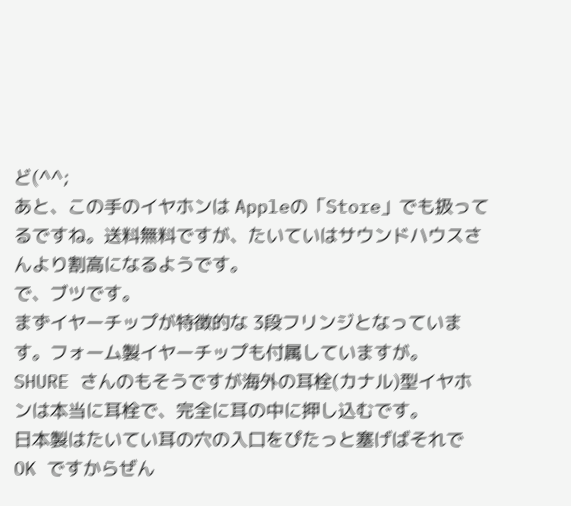ど(^^;
あと、この手のイヤホンは Appleの「Store」でも扱ってるですね。送料無料ですが、たいていはサウンドハウスさんより割高になるようです。
で、ブツです。
まずイヤーチップが特徴的な 3段フリンジとなっています。フォーム製イヤーチップも付属していますが。
SHURE さんのもそうですが海外の耳栓(カナル)型イヤホンは本当に耳栓で、完全に耳の中に押し込むです。
日本製はたいてい耳の穴の入口をぴたっと塞げばそれで OK ですからぜん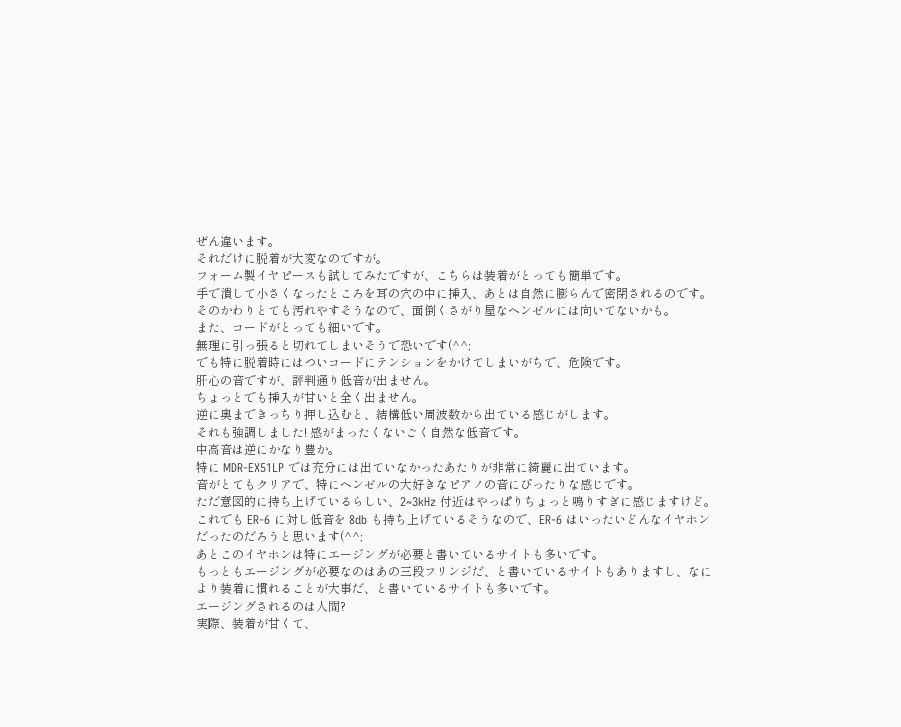ぜん違います。
それだけに脱着が大変なのですが。
フォーム製イヤピースも試してみたですが、こちらは装着がとっても簡単です。
手で潰して小さくなったところを耳の穴の中に挿入、あとは自然に膨らんで密閉されるのです。
そのかわりとても汚れやすそうなので、面倒くさがり屋なヘンゼルには向いてないかも。
また、コードがとっても細いです。
無理に引っ張ると切れてしまいそうで恐いです(^^;
でも特に脱着時にはついコードにテンションをかけてしまいがちで、危険です。
肝心の音ですが、評判通り低音が出ません。
ちょっとでも挿入が甘いと全く出ません。
逆に奥まできっちり押し込むと、結構低い周波数から出ている感じがします。
それも強調しました! 感がまったくないごく自然な低音です。
中高音は逆にかなり豊か。
特に MDR-EX51LP では充分には出ていなかったあたりが非常に綺麗に出ています。
音がとてもクリアで、特にヘンゼルの大好きなピアノの音にぴったりな感じです。
ただ意図的に持ち上げているらしい、2~3kHz 付近はやっぱりちょっと鳴りすぎに感じますけど。
これでも ER-6 に対し低音を 8db も持ち上げているそうなので、ER-6 はいったいどんなイヤホンだったのだろうと思います(^^;
あとこのイヤホンは特にエージングが必要と書いているサイトも多いです。
もっともエージングが必要なのはあの三段フリンジだ、と書いているサイトもありますし、なにより装着に慣れることが大事だ、と書いているサイトも多いです。
エージングされるのは人間?
実際、装着が甘くて、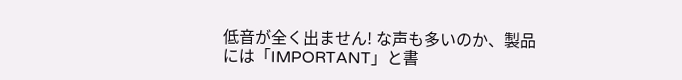低音が全く出ません! な声も多いのか、製品には「IMPORTANT」と書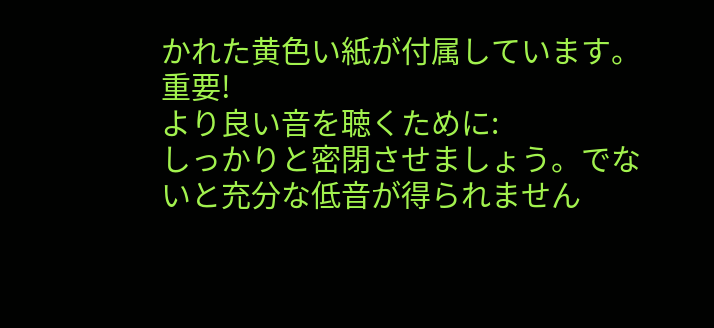かれた黄色い紙が付属しています。
重要!
より良い音を聴くために:
しっかりと密閉させましょう。でないと充分な低音が得られません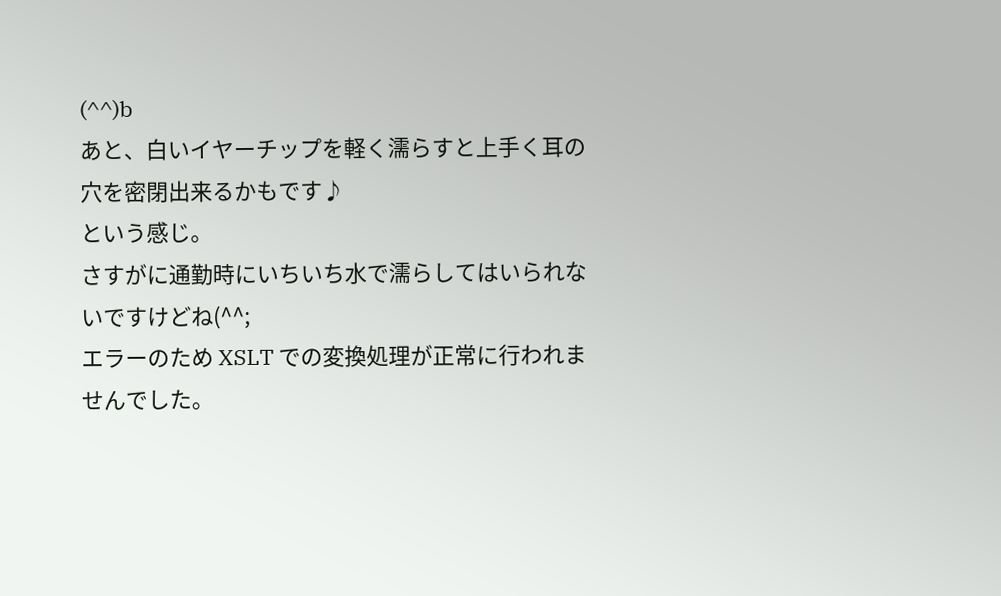(^^)b
あと、白いイヤーチップを軽く濡らすと上手く耳の穴を密閉出来るかもです♪
という感じ。
さすがに通勤時にいちいち水で濡らしてはいられないですけどね(^^;
エラーのため XSLT での変換処理が正常に行われませんでした。